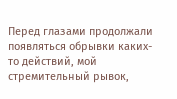Перед глазами продолжали появляться обрывки каких-то действий, мой стремительный рывок,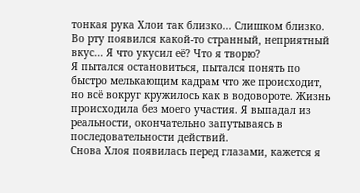тонкая рука Хлои так близко... Слишком близко. Во рту появился какой-то странный, неприятный вкус... Я что укусил её? Что я творю?
Я пытался остановиться, пытался понять по быстро мелькающим кадрам что же происходит, но всё вокруг кружилось как в водовороте. Жизнь происходила без моего участия. Я выпадал из реальности, окончательно запутываясь в последовательности действий.
Снова Хлоя появилась перед глазами, кажется я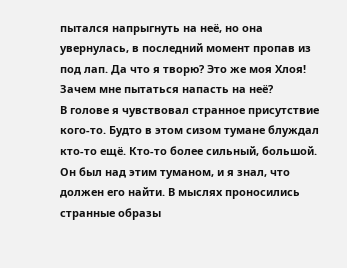пытался напрыгнуть на неё, но она увернулась, в последний момент пропав из под лап. Да что я творю? Это же моя Хлоя! Зачем мне пытаться напасть на неё?
В голове я чувствовал странное присутствие кого-то. Будто в этом сизом тумане блуждал кто-то ещё. Кто-то более сильный, большой. Он был над этим туманом, и я знал, что должен его найти. В мыслях проносились странные образы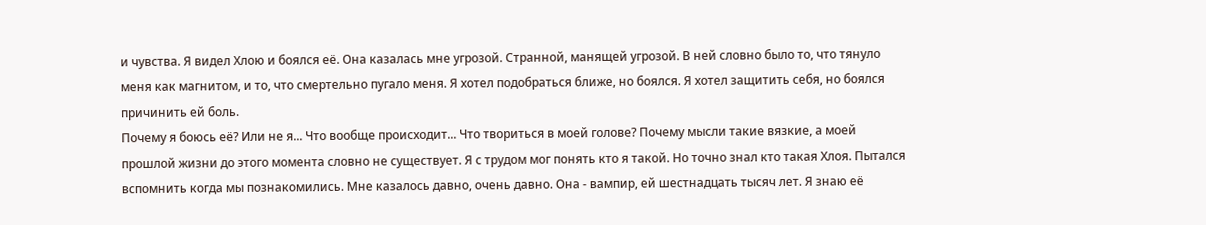и чувства. Я видел Хлою и боялся её. Она казалась мне угрозой. Странной, манящей угрозой. В ней словно было то, что тянуло меня как магнитом, и то, что смертельно пугало меня. Я хотел подобраться ближе, но боялся. Я хотел защитить себя, но боялся причинить ей боль.
Почему я боюсь её? Или не я... Что вообще происходит... Что твориться в моей голове? Почему мысли такие вязкие, а моей прошлой жизни до этого момента словно не существует. Я с трудом мог понять кто я такой. Но точно знал кто такая Хлоя. Пытался вспомнить когда мы познакомились. Мне казалось давно, очень давно. Она - вампир, ей шестнадцать тысяч лет. Я знаю её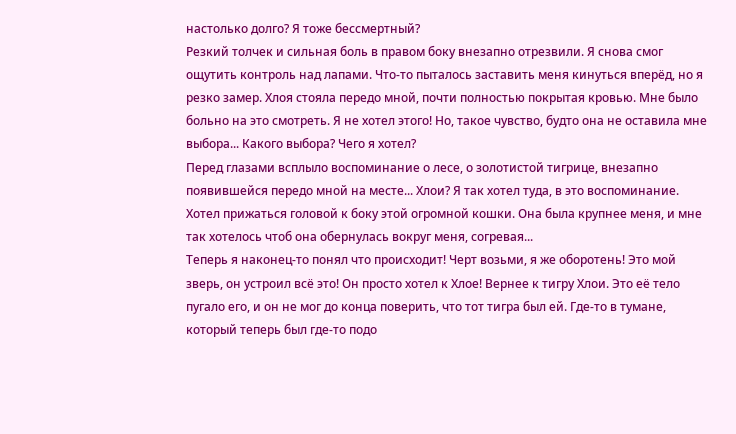настолько долго? Я тоже бессмертный?
Резкий толчек и сильная боль в правом боку внезапно отрезвили. Я снова смог ощутить контроль над лапами. Что-то пыталось заставить меня кинуться вперёд, но я резко замер. Хлоя стояла передо мной, почти полностью покрытая кровью. Мне было больно на это смотреть. Я не хотел этого! Но, такое чувство, будто она не оставила мне выбора... Какого выбора? Чего я хотел?
Перед глазами всплыло воспоминание о лесе, о золотистой тигрице, внезапно появившейся передо мной на месте... Хлои? Я так хотел туда, в это воспоминание. Хотел прижаться головой к боку этой огромной кошки. Она была крупнее меня, и мне так хотелось чтоб она обернулась вокруг меня, согревая...
Теперь я наконец-то понял что происходит! Черт возьми, я же оборотень! Это мой зверь, он устроил всё это! Он просто хотел к Хлое! Вернее к тигру Хлои. Это её тело пугало его, и он не мог до конца поверить, что тот тигра был ей. Где-то в тумане, который теперь был где-то подо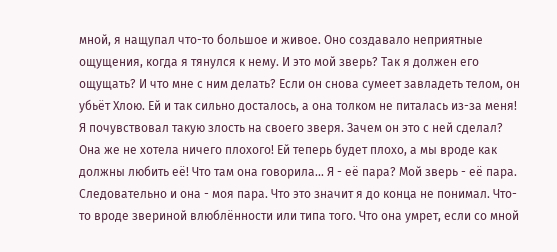мной, я нащупал что-то большое и живое. Оно создавало неприятные ощущения, когда я тянулся к нему. И это мой зверь? Так я должен его ощущать? И что мне с ним делать? Если он снова сумеет завладеть телом, он убьёт Хлою. Ей и так сильно досталось, а она толком не питалась из-за меня!
Я почувствовал такую злость на своего зверя. Зачем он это с ней сделал? Она же не хотела ничего плохого! Ей теперь будет плохо, а мы вроде как должны любить её! Что там она говорила... Я - её пара? Мой зверь - её пара. Следовательно и она - моя пара. Что это значит я до конца не понимал. Что-то вроде звериной влюблённости или типа того. Что она умрет, если со мной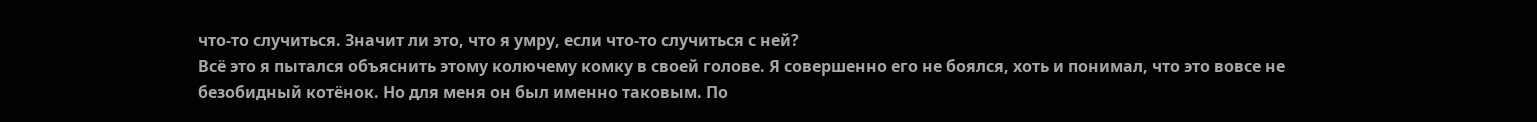что-то случиться. Значит ли это, что я умру, если что-то случиться с ней?
Всё это я пытался объяснить этому колючему комку в своей голове. Я совершенно его не боялся, хоть и понимал, что это вовсе не безобидный котёнок. Но для меня он был именно таковым. По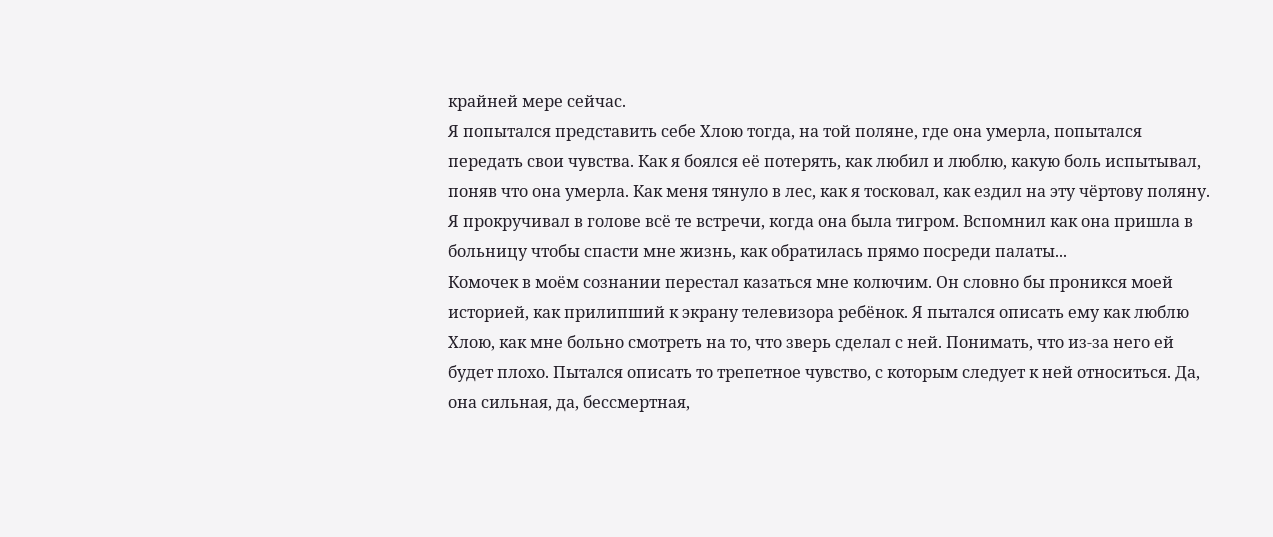крайней мере сейчас.
Я попытался представить себе Хлою тогда, на той поляне, где она умерла, попытался передать свои чувства. Как я боялся её потерять, как любил и люблю, какую боль испытывал, поняв что она умерла. Как меня тянуло в лес, как я тосковал, как ездил на эту чёртову поляну. Я прокручивал в голове всё те встречи, когда она была тигром. Вспомнил как она пришла в больницу чтобы спасти мне жизнь, как обратилась прямо посреди палаты...
Комочек в моём сознании перестал казаться мне колючим. Он словно бы проникся моей историей, как прилипший к экрану телевизора ребёнок. Я пытался описать ему как люблю Хлою, как мне больно смотреть на то, что зверь сделал с ней. Понимать, что из-за него ей будет плохо. Пытался описать то трепетное чувство, с которым следует к ней относиться. Да, она сильная, да, бессмертная,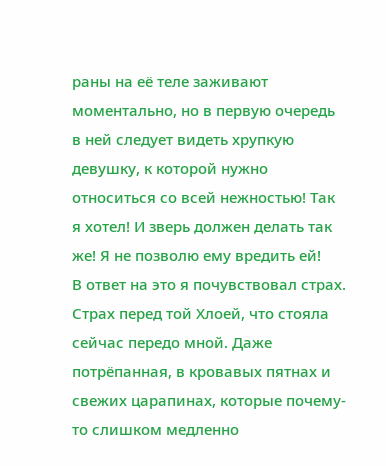раны на её теле заживают моментально, но в первую очередь в ней следует видеть хрупкую девушку, к которой нужно относиться со всей нежностью! Так я хотел! И зверь должен делать так же! Я не позволю ему вредить ей!
В ответ на это я почувствовал страх. Страх перед той Хлоей, что стояла сейчас передо мной. Даже потрёпанная, в кровавых пятнах и свежих царапинах, которые почему-то слишком медленно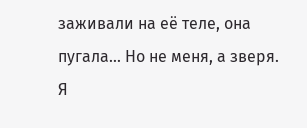заживали на её теле, она пугала... Но не меня, а зверя. Я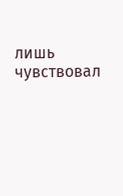лишь чувствовал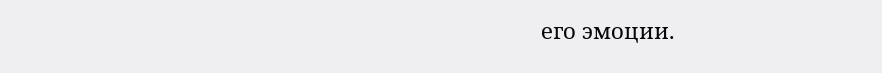его эмоции.